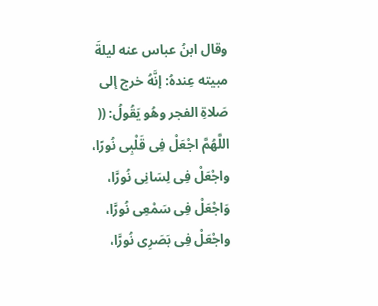وقال ابنُ عباس عنه ليلةَ مبيته عِندهُ: إنَّهُ خرج إلى صَلاةِ الفجر وهُو يَقُولُ: (( اللَّهُمَّ اجْعَلْ فِى قَلْبِى نُورًا، واجْعَلْ فِى لِسَانِى نُورًَا، وَاجْعَلْ فِى سَمْعِى نُورًَا، واجْعَلْ فِى بَصَرِى نُورًَا،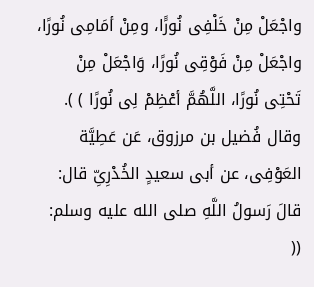واجْعَلْ مِنْ خَلْفِى نُورًَا، ومِنْ أمَامِى نُورًا، واجْعَلْ مِنْ فَوْقِى نُورًا، وَاجْعَلْ مِنْ تَحْتِى نُورًا، اللَّهُمَّ أعْظِمْ لِى نُورًا ) ).
وقال فُضيل بن مرزوق، عَن عَطِيَّة العَوْفِى، عن أبى سعيدٍ الخُدْرِىِّ قال: قالَ رَسولُ اللَّهِ صلى الله عليه وسلم: ((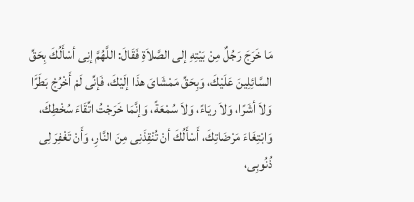مَا خَرَجَ رَجُلٌ مِنْ بَيْتِهِ إلى الصَّلاَةِ فَقَالَ: اللَّهُمَّ إنِى أسْأَلُكَ بِحَقِّ السَّائِلِينَ عَلَيْكَ، وَبِحَقِّ مَمْشَاىَ هذَا إلَيْكَ، فَإنِّى لَمْ أَخْرُجْ بَطَرًَا وَلاَ أشَرًا، وَلاَ ريَاءً، وَلاَ سُمْعَةً، وَإنَّمَا خَرَجْتُ اتِّقَاءَ سُخْطِكَ، وَابْتِغَاءَ مَرْضَاتِكَ، أَسْأَلُكَ أنْ تُنْقِذَنِى مِنَ النَّارِ، وَأَنْ تَغْفِرَ لِى ذُنُوبِى،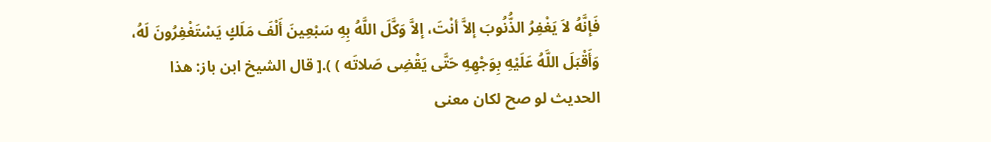فَإنَّهُ لاَ يَغْفِرُ الذُّنُوبَ إلاَّ أنْتَ، إلاَّ وَكَّلَ اللَّهُ بِهِ سَبْعِينَ أَلْفَ مَلَكٍ يَسْتَغْفِرُونَ لَهُ، وَأَقْبَلَ اللَّهُ عَلَيْهِ بِوَجْهِهِ حَتَّى يَقْضِى صَلاتَه ) ).[ قال الشيخ ابن باز: هذا الحديث لو صح لكان معنى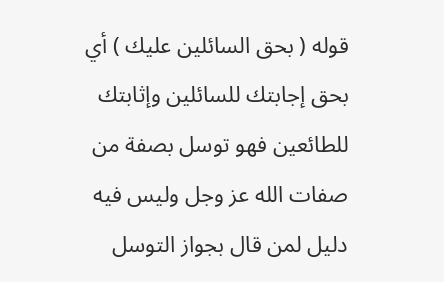قوله ( بحق السائلين عليك ) أي بحق إجابتك للسائلين وإثابتك للطائعين فهو توسل بصفة من صفات الله عز وجل وليس فيه دليل لمن قال بجواز التوسل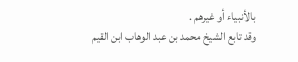بالأنبياء أو غيرهم .
وقد تابع الشيخ محمد بن عبد الوهاب ابن القيم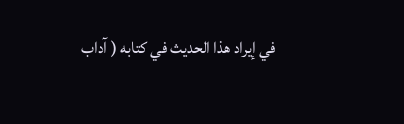في إيراد هذا الحديث في كتابه ( آداب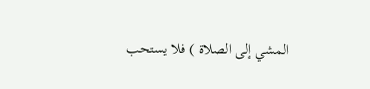المشي إلى الصلاة ) فلا يستحب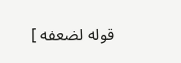قوله لضعفه ]